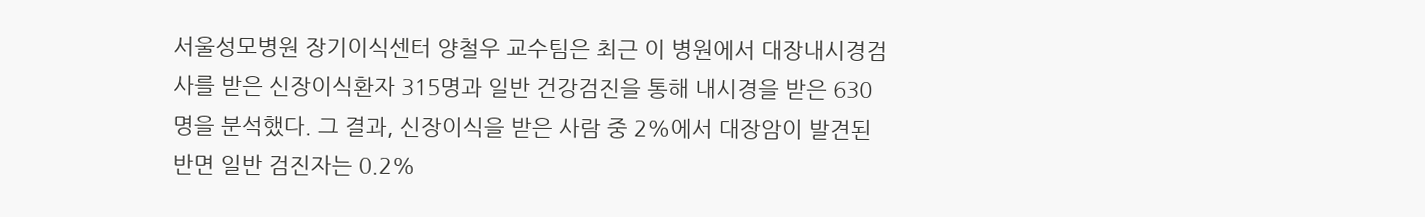서울성모병원 장기이식센터 양철우 교수팀은 최근 이 병원에서 대장내시경검사를 받은 신장이식환자 315명과 일반 건강검진을 통해 내시경을 받은 630명을 분석했다. 그 결과, 신장이식을 받은 사람 중 2%에서 대장암이 발견된 반면 일반 검진자는 0.2%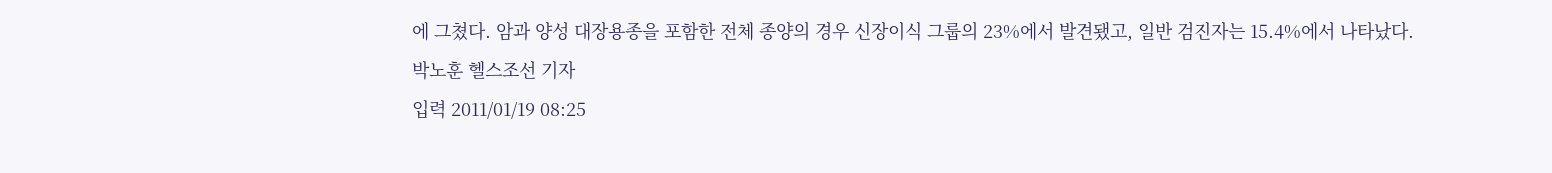에 그쳤다. 암과 양성 대장용종을 포함한 전체 종양의 경우 신장이식 그룹의 23%에서 발견됐고, 일반 검진자는 15.4%에서 나타났다.
박노훈 헬스조선 기자
입력 2011/01/19 08:25